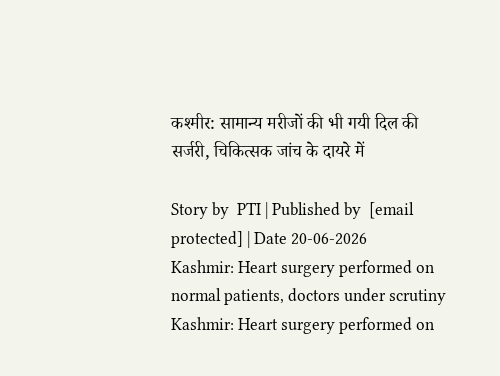कश्मीर: सामान्य मरीजों की भी गयी दिल की सर्जरी, चिकित्सक जांच के दायरे में

Story by  PTI | Published by  [email protected] | Date 20-06-2026
Kashmir: Heart surgery performed on normal patients, doctors under scrutiny
Kashmir: Heart surgery performed on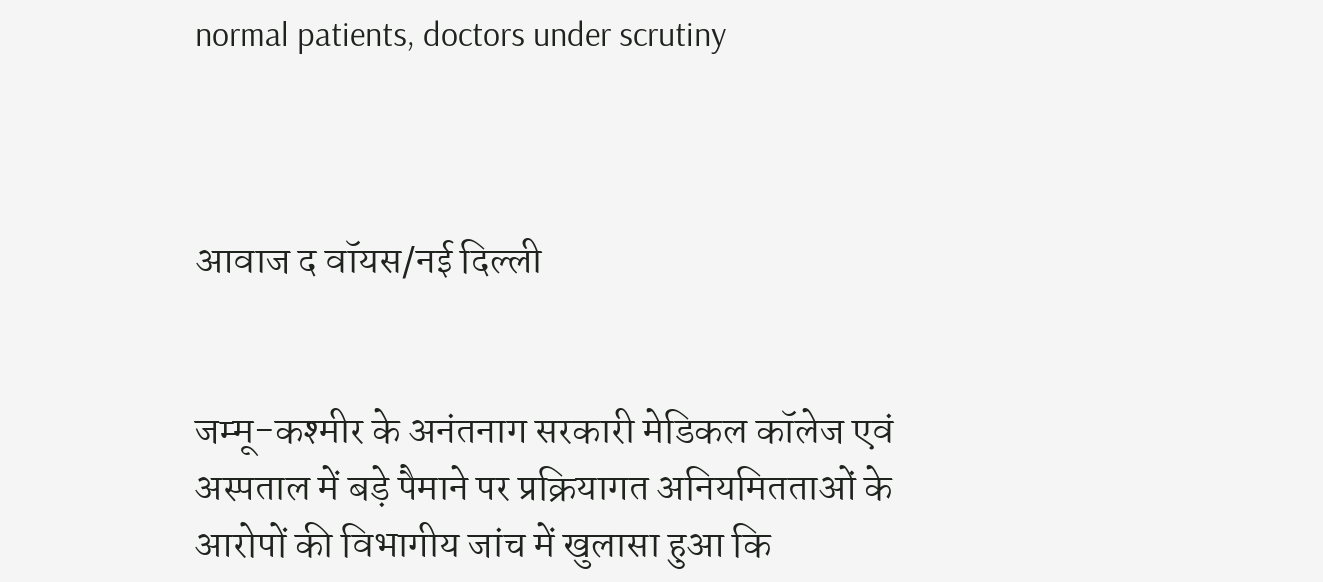normal patients, doctors under scrutiny



आवाज द वॉयस/नई दिल्ली


जम्मू-कश्मीर के अनंतनाग सरकारी मेडिकल कॉलेज एवं अस्पताल में बड़े पैमाने पर प्रक्रियागत अनियमितताओं के आरोपों की विभागीय जांच में खुलासा हुआ कि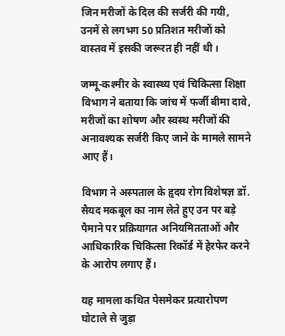जिन मरीजों के दिल की सर्जरी की गयी, उनमें से लगभग 50 प्रतिशत मरीजों को वास्तव में इसकी जरूरत ही नहीं थी।

जम्मू-कश्मीर के स्वास्थ्य एवं चिकित्सा शिक्षा विभाग ने बताया कि जांच में फर्जी बीमा दावे, मरीजों का शोषण और स्वस्थ मरीजों की अनावश्यक सर्जरी किए जाने के मामले सामने आए हैं।

विभाग ने अस्पताल के हृदय रोग विशेषज्ञ डॉ. सैयद मकबूल का नाम लेते हुए उन पर बड़े पैमाने पर प्रक्रियागत अनियमितताओं और आधिकारिक चिकित्सा रिकॉर्ड में हेरफेर करने के आरोप लगाए हैं।

यह मामला कथित पेसमेकर प्रत्यारोपण घोटाले से जुड़ा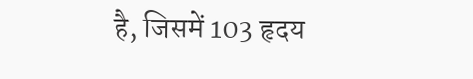है, जिसमें 103 हृदय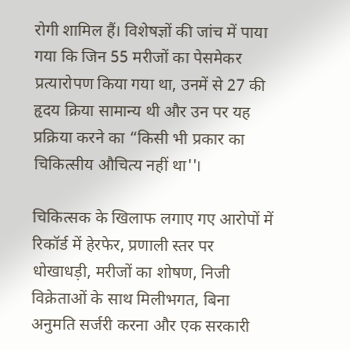रोगी शामिल हैं। विशेषज्ञों की जांच में पाया गया कि जिन 55 मरीजों का पेसमेकर प्रत्यारोपण किया गया था, उनमें से 27 की हृदय क्रिया सामान्य थी और उन पर यह प्रक्रिया करने का “किसी भी प्रकार का चिकित्सीय औचित्य नहीं था''।

चिकित्सक के खिलाफ लगाए गए आरोपों में रिकॉर्ड में हेरफेर, प्रणाली स्तर पर धोखाधड़ी, मरीजों का शोषण, निजी विक्रेताओं के साथ मिलीभगत, बिना अनुमति सर्जरी करना और एक सरकारी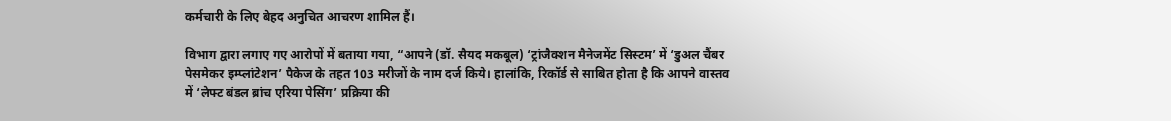कर्मचारी के लिए बेहद अनुचित आचरण शामिल हैं।

विभाग द्वारा लगाए गए आरोपों में बताया गया, “आपने (डॉ. सैयद मकबूल) ‘ट्रांजैक्शन मैनेजमेंट सिस्टम’ में ‘डुअल चैंबर पेसमेकर इम्प्लांटेशन’ पैकेज के तहत 103 मरीजों के नाम दर्ज किये। हालांकि, रिकॉर्ड से साबित होता है कि आपने वास्तव में ‘लेफ्ट बंडल ब्रांच एरिया पेसिंग’ प्रक्रिया की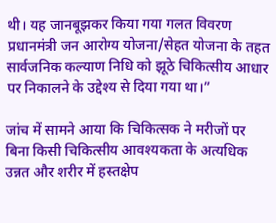थी। यह जानबूझकर किया गया गलत विवरण प्रधानमंत्री जन आरोग्य योजना/सेहत योजना के तहत सार्वजनिक कल्याण निधि को झूठे चिकित्सीय आधार पर निकालने के उद्देश्य से दिया गया था।”

जांच में सामने आया कि चिकित्सक ने मरीजों पर बिना किसी चिकित्सीय आवश्यकता के अत्यधिक उन्नत और शरीर में हस्तक्षेप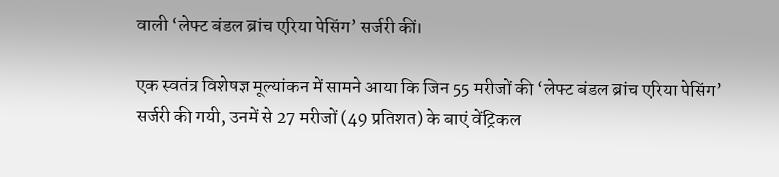वाली ‘लेफ्ट बंडल ब्रांच एरिया पेसिंग’ सर्जरी कीं।

एक स्वतंत्र विशेषज्ञ मूल्यांकन में सामने आया कि जिन 55 मरीजों की ‘लेफ्ट बंडल ब्रांच एरिया पेसिंग’ सर्जरी की गयी, उनमें से 27 मरीजों (49 प्रतिशत) के बाएं वेंट्रिकल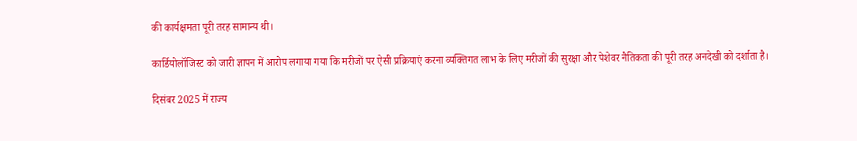की कार्यक्षमता पूरी तरह सामान्य थी।

कार्डियोलॉजिस्ट को जारी ज्ञापन में आरोप लगाया गया कि मरीजों पर ऐसी प्रक्रियाएं करना व्यक्तिगत लाभ के लिए मरीजों की सुरक्षा और पेशेवर नैतिकता की पूरी तरह अनदेखी को दर्शाता है।

दिसंबर 2025 में राज्य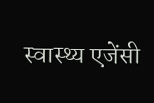स्वास्थ्य एजेंसी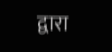द्वारा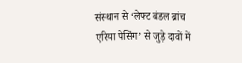संस्थान से ‘लेफ्ट बंडल ब्रांच एरिया पेसिंग’ से जुड़े दावों में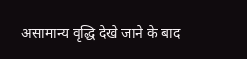असामान्य वृद्धि देखे जाने के बाद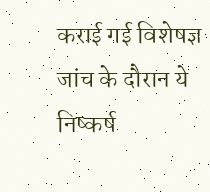कराई गई विशेषज्ञ जांच के दौरान ये निष्कर्ष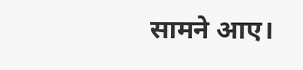सामने आए।